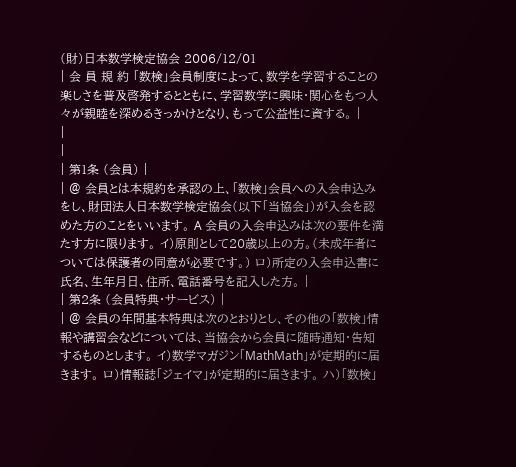(財)日本数学検定協会 2006/12/01
| 会 員 規 約 「数検」会員制度によって、数学を学習することの楽しさを普及啓発するとともに、学習数学に興味・関心をもつ人々が親睦を深めるきっかけとなり、もって公益性に資する。 |
|
|
| 第1条 (会員) |
| @ 会員とは本規約を承認の上、「数検」会員への入会申込みをし、財団法人日本数学検定協会(以下「当協会」)が入会を認めた方のことをいいます。 A 会員の入会申込みは次の要件を満たす方に限ります。 イ)原則として20歳以上の方。(未成年者については保護者の同意が必要です。) ロ)所定の入会申込書に氏名、生年月日、住所、電話番号を記入した方。 |
| 第2条 (会員特典・サービス) |
| @ 会員の年間基本特典は次のとおりとし、その他の「数検」情報や講習会などについては、当協会から会員に随時通知・告知するものとします。 イ)数学マガジン「MathMath」が定期的に届きます。 ロ)情報誌「ジェイマ」が定期的に届きます。 ハ)「数検」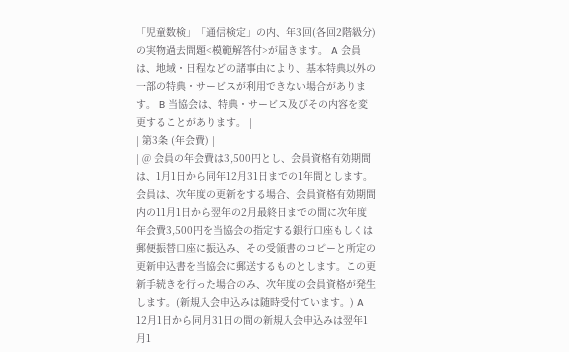「児童数検」「通信検定」の内、年3回(各回2階級分)の実物過去問題<模範解答付>が届きます。 A 会員は、地域・日程などの諸事由により、基本特典以外の一部の特典・サービスが利用できない場合があります。 B 当協会は、特典・サービス及びその内容を変更することがあります。 |
| 第3条 (年会費) |
| @ 会員の年会費は3,500円とし、会員資格有効期間は、1月1日から同年12月31日までの1年間とします。会員は、次年度の更新をする場合、会員資格有効期間内の11月1日から翌年の2月最終日までの間に次年度年会費3,500円を当協会の指定する銀行口座もしくは郵便振替口座に振込み、その受領書のコピーと所定の更新申込書を当協会に郵送するものとします。この更新手続きを行った場合のみ、次年度の会員資格が発生します。(新規入会申込みは随時受付ています。) A 12月1日から同月31日の間の新規入会申込みは翌年1月1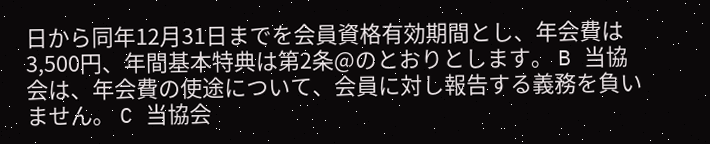日から同年12月31日までを会員資格有効期間とし、年会費は3,500円、年間基本特典は第2条@のとおりとします。 B 当協会は、年会費の使途について、会員に対し報告する義務を負いません。 C 当協会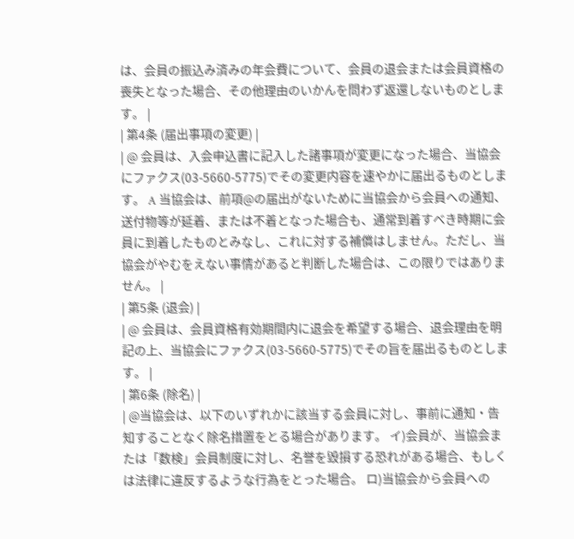は、会員の振込み済みの年会費について、会員の退会または会員資格の喪失となった場合、その他理由のいかんを問わず返還しないものとします。 |
| 第4条 (届出事項の変更) |
| @ 会員は、入会申込書に記入した諸事項が変更になった場合、当協会にファクス(03-5660-5775)でその変更内容を速やかに届出るものとします。 A 当協会は、前項@の届出がないために当協会から会員への通知、送付物等が延着、または不着となった場合も、通常到着すべき時期に会員に到着したものとみなし、これに対する補償はしません。ただし、当協会がやむをえない事情があると判断した場合は、この限りではありません。 |
| 第5条 (退会) |
| @ 会員は、会員資格有効期間内に退会を希望する場合、退会理由を明記の上、当協会にファクス(03-5660-5775)でその旨を届出るものとします。 |
| 第6条 (除名) |
| @当協会は、以下のいずれかに該当する会員に対し、事前に通知・告知することなく除名措置をとる場合があります。 イ)会員が、当協会または「数検」会員制度に対し、名誉を毀損する恐れがある場合、もしくは法律に違反するような行為をとった場合。 ロ)当協会から会員への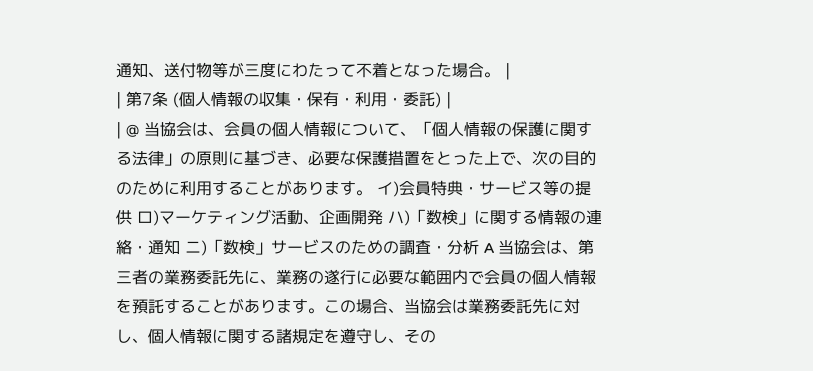通知、送付物等が三度にわたって不着となった場合。 |
| 第7条 (個人情報の収集・保有・利用・委託) |
| @ 当協会は、会員の個人情報について、「個人情報の保護に関する法律」の原則に基づき、必要な保護措置をとった上で、次の目的のために利用することがあります。 イ)会員特典・サービス等の提供 ロ)マーケティング活動、企画開発 ハ)「数検」に関する情報の連絡・通知 ニ)「数検」サービスのための調査・分析 A 当協会は、第三者の業務委託先に、業務の遂行に必要な範囲内で会員の個人情報を預託することがあります。この場合、当協会は業務委託先に対し、個人情報に関する諸規定を遵守し、その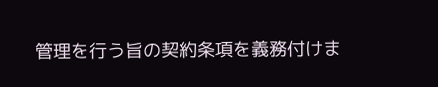管理を行う旨の契約条項を義務付けま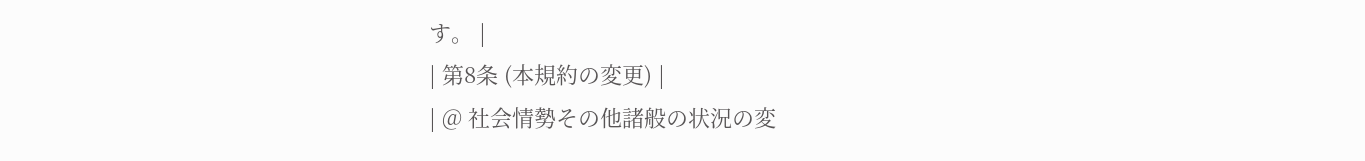す。 |
| 第8条 (本規約の変更) |
| @ 社会情勢その他諸般の状況の変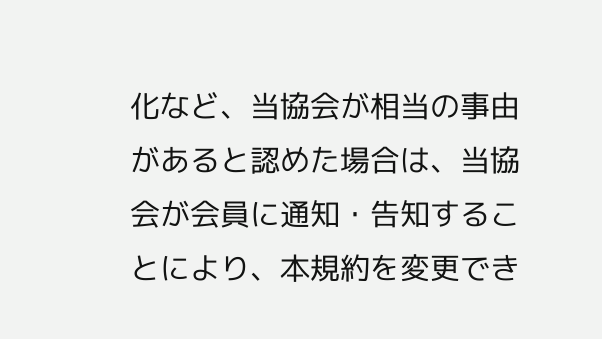化など、当協会が相当の事由があると認めた場合は、当協会が会員に通知・告知することにより、本規約を変更でき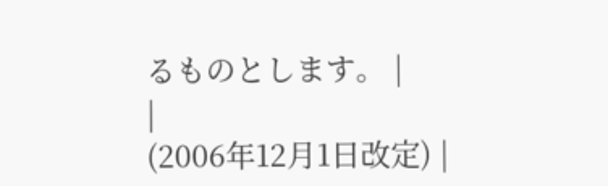るものとします。 |
|
(2006年12月1日改定) |